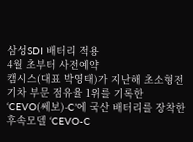삼성SDI 배터리 적용
4월 초부터 사전예약
캠시스(대표 박영태)가 지난해 초소형전기차 부문 점유율 1위를 기록한 ‘CEVO(쎄보)-C’에 국산 배터리를 장착한 후속모델 ‘CEVO-C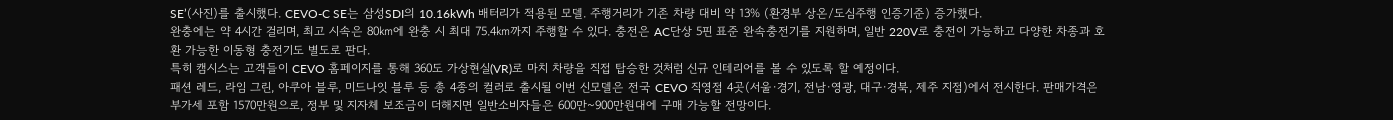SE’(사진)를 출시했다. CEVO-C SE는 삼성SDI의 10.16kWh 배터리가 적용된 모델. 주행거리가 기존 차량 대비 약 13% (환경부 상온/도심주행 인증기준) 증가했다.
완충에는 약 4시간 걸리며, 최고 시속은 80㎞에 완충 시 최대 75.4㎞까지 주행할 수 있다. 충전은 AC단상 5핀 표준 완속충전기를 지원하며, 일반 220V로 충전이 가능하고 다양한 차종과 호환 가능한 이동형 충전기도 별도로 판다.
특히 캠시스는 고객들이 CEVO 홈페이지를 통해 360도 가상현실(VR)로 마치 차량을 직접 탑승한 것처럼 신규 인테리어를 볼 수 있도록 할 예정이다.
패션 레드, 라임 그린, 아쿠아 블루, 미드나잇 블루 등 총 4종의 컬러로 출시될 이번 신모델은 전국 CEVO 직영점 4곳(서울·경기, 전남·영광, 대구·경북, 제주 지점)에서 전시한다. 판매가격은 부가세 포함 1570만원으로, 정부 및 지자체 보조금이 더해지면 일반소비자들은 600만~900만원대에 구매 가능할 전망이다.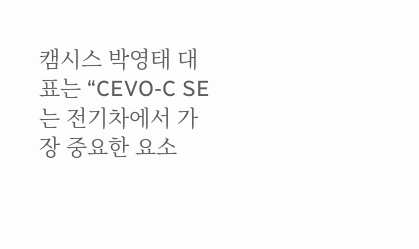캠시스 박영태 대표는 “CEVO-C SE는 전기차에서 가장 중요한 요소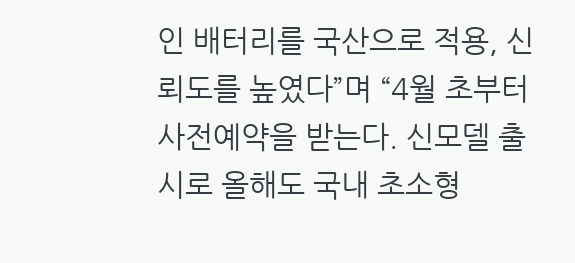인 배터리를 국산으로 적용, 신뢰도를 높였다”며 “4월 초부터 사전예약을 받는다. 신모델 출시로 올해도 국내 초소형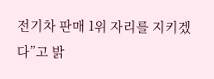전기차 판매 1위 자리를 지키겠다”고 밝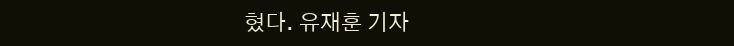혔다. 유재훈 기자